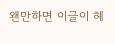왠만하면 이글이 헤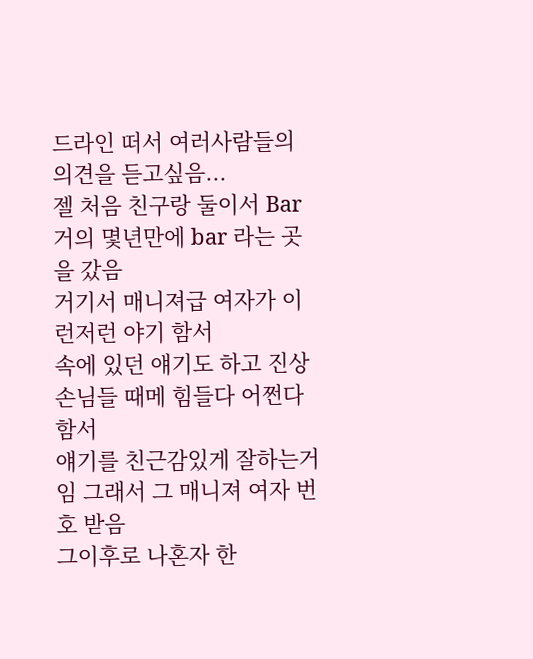드라인 떠서 여러사람들의 의견을 듣고싶음...
젤 처음 친구랑 둘이서 Bar 거의 몇년만에 bar 라는 곳을 갔음
거기서 매니져급 여자가 이런저런 야기 함서
속에 있던 얘기도 하고 진상손님들 때메 힘들다 어쩐다 함서
얘기를 친근감있게 잘하는거임 그래서 그 매니져 여자 번호 받음
그이후로 나혼자 한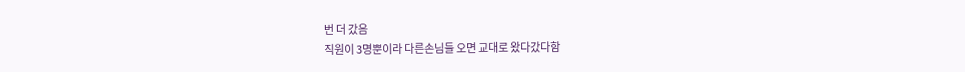번 더 갔음
직원이 3명뿐이라 다른손님들 오면 교대로 왔다갔다함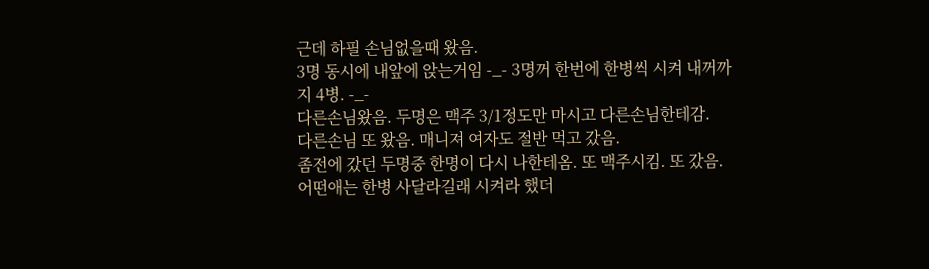근데 하필 손님없을때 왔음.
3명 동시에 내앞에 앉는거임 -_- 3명꺼 한번에 한병씩 시켜 내꺼까지 4병. -_-
다른손님왔음. 두명은 맥주 3/1정도만 마시고 다른손님한테감.
다른손님 또 왔음. 매니져 여자도 절반 먹고 갔음.
좀전에 갔던 두명중 한명이 다시 나한테옴. 또 맥주시킴. 또 갔음.
어떤애는 한병 사달라길래 시켜라 했더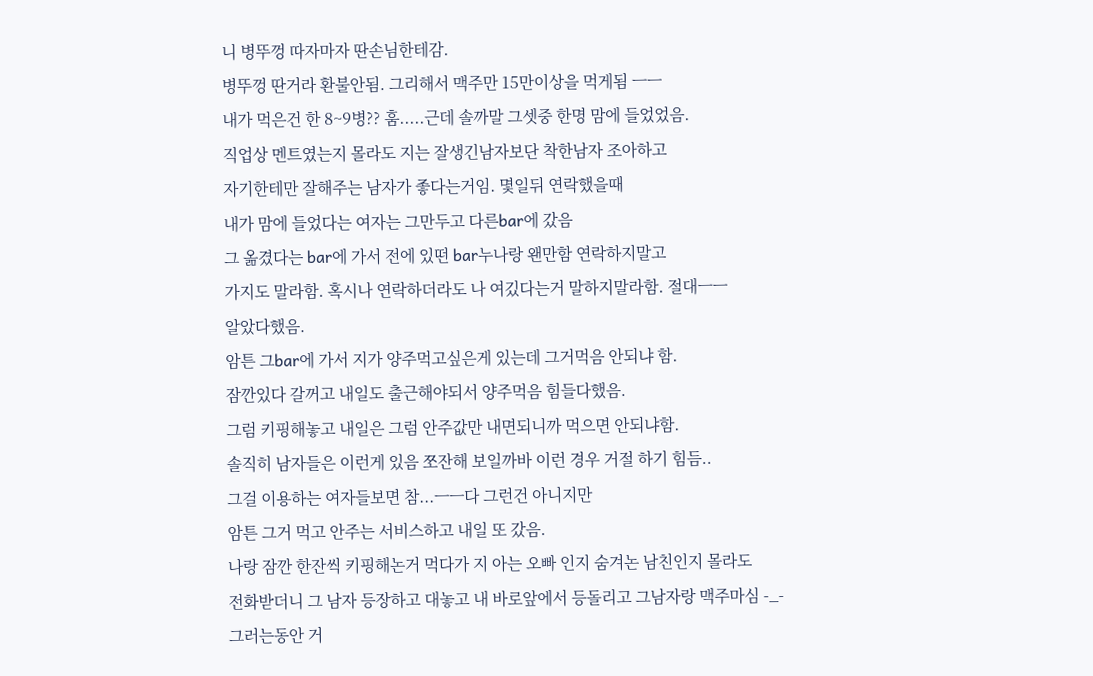니 병뚜껑 따자마자 딴손님한테감.
병뚜껑 딴거라 환불안됨. 그리해서 맥주만 15만이상을 먹게됨 ㅡㅡ
내가 먹은건 한 8~9병?? 훔.....근데 솔까말 그셋중 한명 맘에 들었었음.
직업상 멘트였는지 몰라도 지는 잘생긴남자보단 착한남자 조아하고
자기한테만 잘해주는 남자가 좋다는거임. 몇일뒤 연락했을때
내가 맘에 들었다는 여자는 그만두고 다른bar에 갔음
그 옮겼다는 bar에 가서 전에 있떤 bar누나랑 왠만함 연락하지말고
가지도 말라함. 혹시나 연락하더라도 나 여깄다는거 말하지말라함. 절대ㅡㅡ
알았다했음.
암튼 그bar에 가서 지가 양주먹고싶은게 있는데 그거먹음 안되냐 함.
잠깐있다 갈꺼고 내일도 출근해야되서 양주먹음 힘들다했음.
그럼 키핑해놓고 내일은 그럼 안주값만 내면되니까 먹으면 안되냐함.
솔직히 남자들은 이런게 있음 쪼잔해 보일까바 이런 경우 거절 하기 힘듬..
그걸 이용하는 여자들보면 참...ㅡㅡ다 그런건 아니지만
암튼 그거 먹고 안주는 서비스하고 내일 또 갔음.
나랑 잠깐 한잔씩 키핑해논거 먹다가 지 아는 오빠 인지 숨겨논 남친인지 몰라도
전화받더니 그 남자 등장하고 대놓고 내 바로앞에서 등돌리고 그남자랑 맥주마심 -_-
그러는동안 거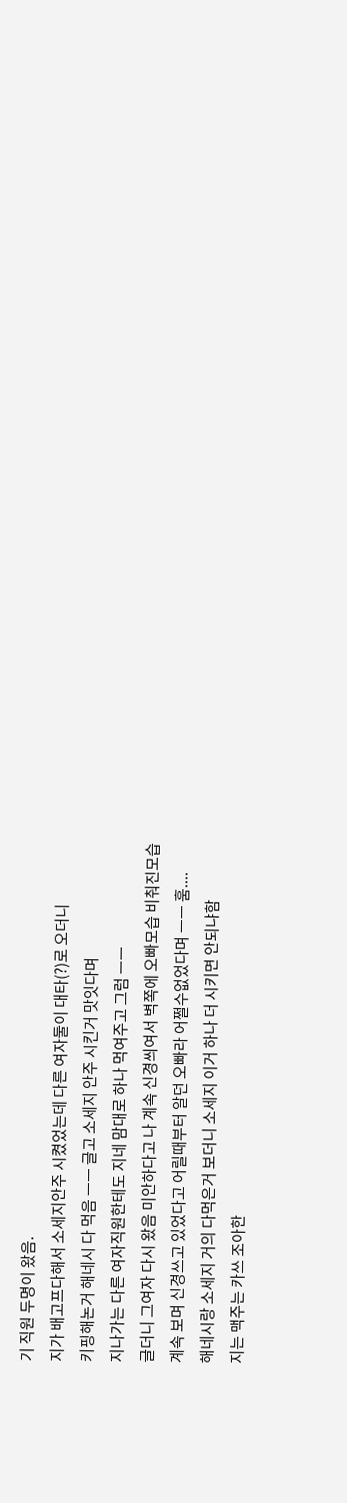기 직원 두명이 왔음.
지가 배고프다해서 소세지안주 시켰었는데 다른 여자둘이 대타(?)로 오더니
키핑해논거 해네시 다 먹음 ㅡㅡ 글고 소세지 안주 시킨거 맛잇다며
지나가는 다른 여자직원한테도 지네 맘대로 하나 먹여주고 그럼 ㅡㅡ
글더니 그여자 다시 왔음 미안하다고 나 계속 신경씌여서 벽쪽에 오빠모습 비춰진모습
계속 보며 신경쓰고 있었다고 어릴때부터 알던 오빠라 어쩔수없었다며 ㅡㅡ 훔....
해네시랑 소세지 거의 다먹은거 보더니 소세지 이거 하나 더 시키면 안되냐함
지는 맥주는 카쓰 조아한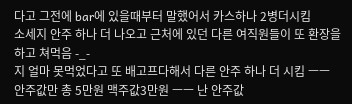다고 그전에 bar에 있을때부터 말했어서 카스하나 2병더시킴
소세지 안주 하나 더 나오고 근처에 있던 다른 여직원들이 또 환장을 하고 쳐먹음 -_-
지 얼마 못먹었다고 또 배고프다해서 다른 안주 하나 더 시킴 ㅡㅡ
안주값만 총 5만원 맥주값3만원 ㅡㅡ 난 안주값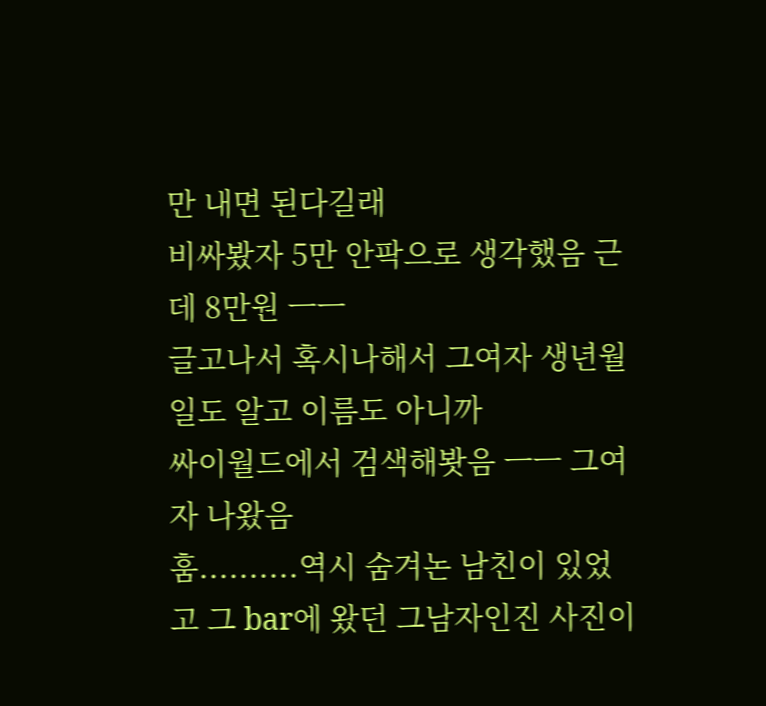만 내면 된다길래
비싸봤자 5만 안팍으로 생각했음 근데 8만원 ㅡㅡ
글고나서 혹시나해서 그여자 생년월일도 알고 이름도 아니까
싸이월드에서 검색해봣음 ㅡㅡ 그여자 나왔음
훔..........역시 숨겨논 남친이 있었고 그 bar에 왔던 그남자인진 사진이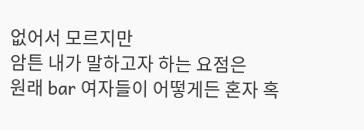없어서 모르지만
암튼 내가 말하고자 하는 요점은
원래 bar 여자들이 어떻게든 혼자 혹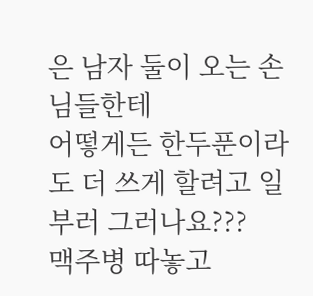은 남자 둘이 오는 손님들한테
어떻게든 한두푼이라도 더 쓰게 할려고 일부러 그러나요???
맥주병 따놓고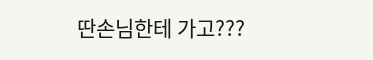딴손님한테 가고???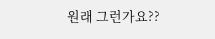원래 그런가요??